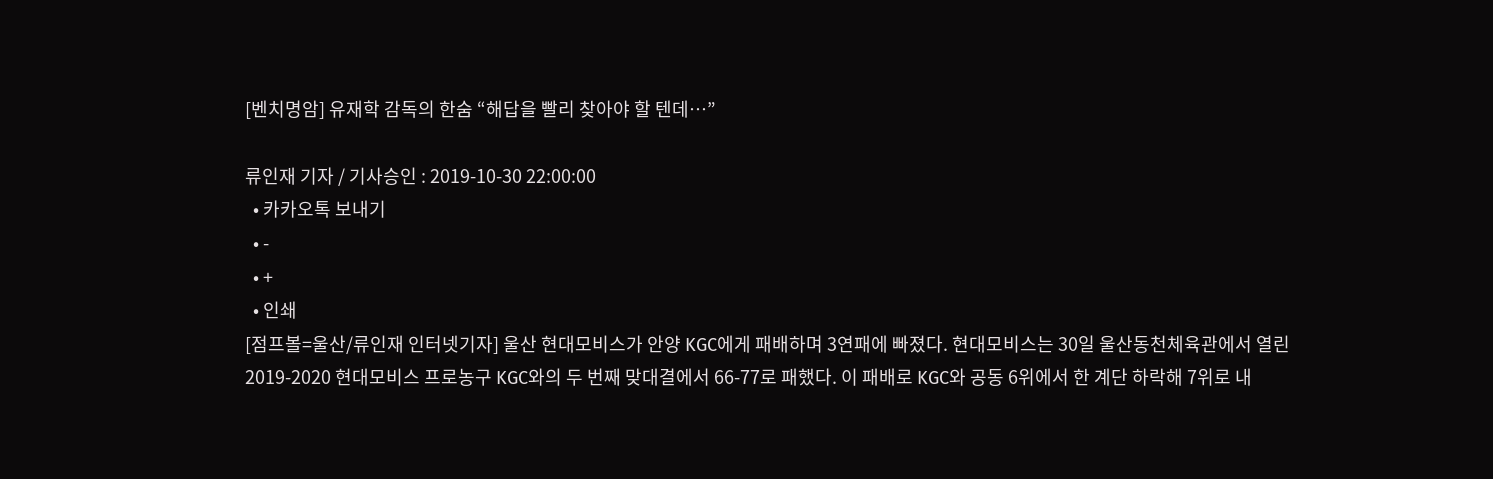[벤치명암] 유재학 감독의 한숨 “해답을 빨리 찾아야 할 텐데…”

류인재 기자 / 기사승인 : 2019-10-30 22:00:00
  • 카카오톡 보내기
  • -
  • +
  • 인쇄
[점프볼=울산/류인재 인터넷기자] 울산 현대모비스가 안양 KGC에게 패배하며 3연패에 빠졌다. 현대모비스는 30일 울산동천체육관에서 열린 2019-2020 현대모비스 프로농구 KGC와의 두 번째 맞대결에서 66-77로 패했다. 이 패배로 KGC와 공동 6위에서 한 계단 하락해 7위로 내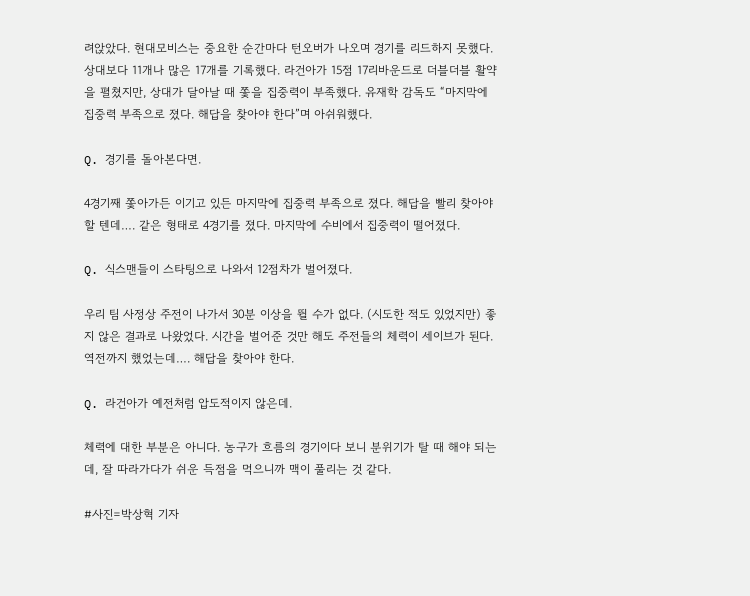려앉았다. 현대모비스는 중요한 순간마다 턴오버가 나오며 경기를 리드하지 못했다. 상대보다 11개나 많은 17개를 기록했다. 라건아가 15점 17리바운드로 더블더블 활약을 펼쳤지만, 상대가 달아날 때 쫓을 집중력이 부족했다. 유재학 감독도 “마지막에 집중력 부족으로 졌다. 해답을 찾아야 한다”며 아쉬워했다.

Q. 경기를 돌아본다면.

4경기째 쫓아가든 이기고 있든 마지막에 집중력 부족으로 졌다. 해답을 빨리 찾아야 할 텐데…. 같은 형태로 4경기를 졌다. 마지막에 수비에서 집중력이 떨어졌다.

Q. 식스맨들이 스타팅으로 나와서 12점차가 벌어졌다.

우리 팀 사정상 주전이 나가서 30분 이상을 뛸 수가 없다. (시도한 적도 있었지만) 좋지 않은 결과로 나왔었다. 시간을 벌어준 것만 해도 주전들의 체력이 세이브가 된다. 역전까지 했었는데…. 해답을 찾아야 한다.

Q. 라건아가 예전처럼 압도적이지 않은데.

체력에 대한 부분은 아니다. 농구가 흐름의 경기이다 보니 분위기가 탈 때 해야 되는데, 잘 따라가다가 쉬운 득점을 먹으니까 맥이 풀리는 것 같다.

#사진=박상혁 기자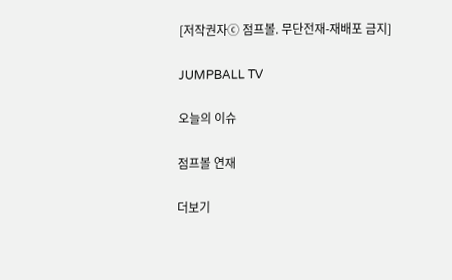[저작권자ⓒ 점프볼. 무단전재-재배포 금지]

JUMPBALL TV

오늘의 이슈

점프볼 연재

더보기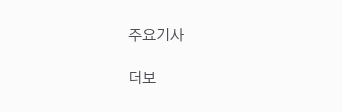주요기사

더보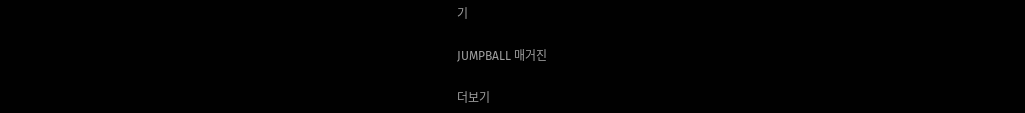기

JUMPBALL 매거진

더보기